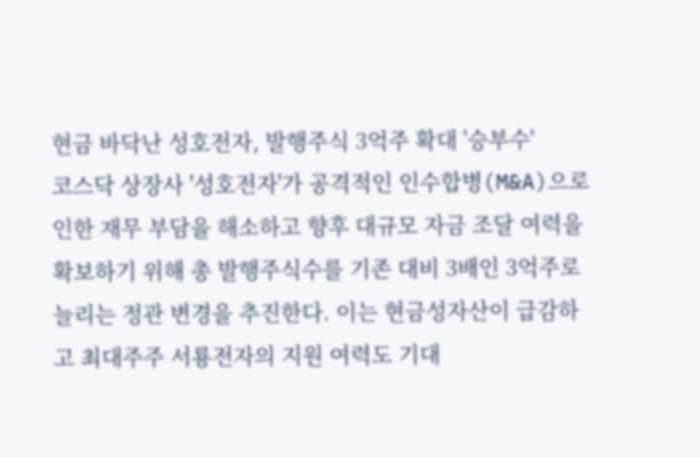현금 바닥난 성호전자, 발행주식 3억주 확대 '승부수'
코스닥 상장사 '성호전자'가 공격적인 인수합병(M&A)으로 인한 재무 부담을 해소하고 향후 대규모 자금 조달 여력을 확보하기 위해 총 발행주식수를 기존 대비 3배인 3억주로 늘리는 정관 변경을 추진한다. 이는 현금성자산이 급감하고 최대주주 서룡전자의 지원 여력도 기대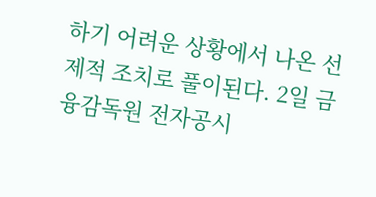하기 어려운 상황에서 나온 선제적 조치로 풀이된다. 2일 금융감독원 전자공시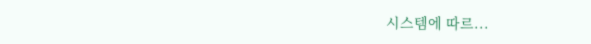시스템에 따르...